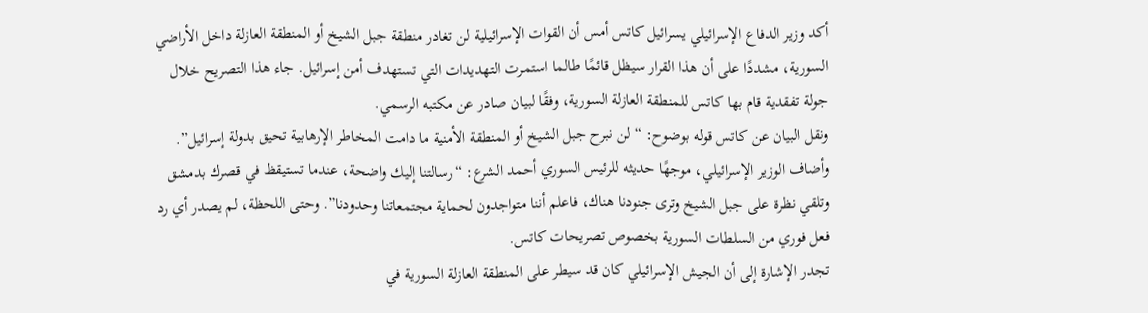أكد وزير الدفاع الإسرائيلي يسرائيل كاتس أمس أن القوات الإسرائيلية لن تغادر منطقة جبل الشيخ أو المنطقة العازلة داخل الأراضي السورية، مشددًا على أن هذا القرار سيظل قائمًا طالما استمرت التهديدات التي تستهدف أمن إسرائيل. جاء هذا التصريح خلال جولة تفقدية قام بها كاتس للمنطقة العازلة السورية، وفقًا لبيان صادر عن مكتبه الرسمي.
ونقل البيان عن كاتس قوله بوضوح: “لن نبرح جبل الشيخ أو المنطقة الأمنية ما دامت المخاطر الإرهابية تحيق بدولة إسرائيل”. وأضاف الوزير الإسرائيلي، موجهًا حديثه للرئيس السوري أحمد الشرع: “رسالتنا إليك واضحة، عندما تستيقظ في قصرك بدمشق وتلقي نظرة على جبل الشيخ وترى جنودنا هناك، فاعلم أننا متواجدون لحماية مجتمعاتنا وحدودنا”. وحتى اللحظة، لم يصدر أي رد فعل فوري من السلطات السورية بخصوص تصريحات كاتس.
تجدر الإشارة إلى أن الجيش الإسرائيلي كان قد سيطر على المنطقة العازلة السورية في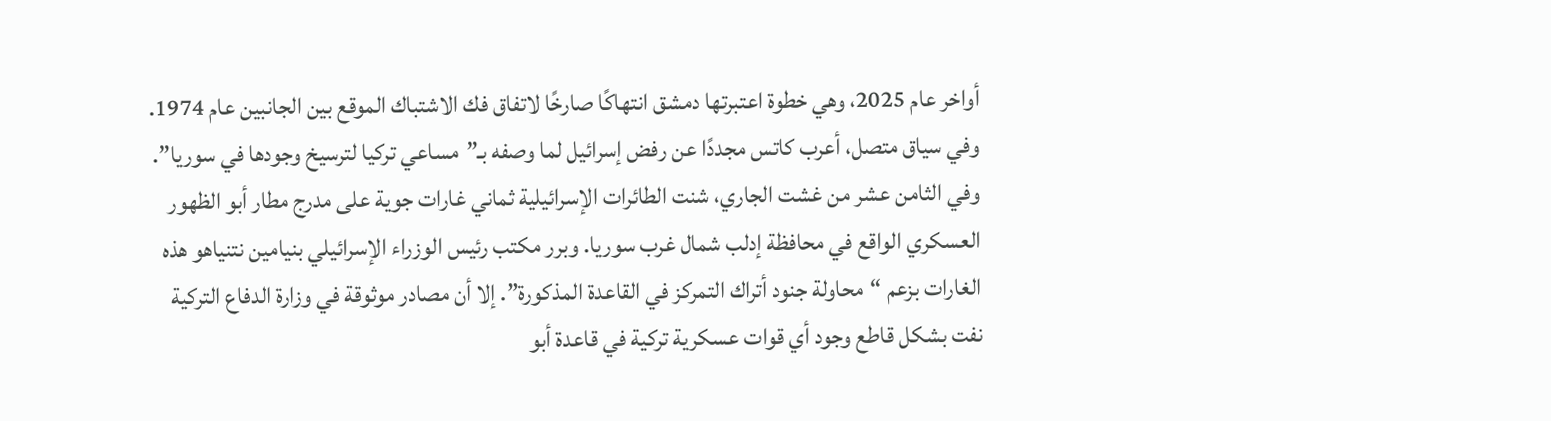أواخر عام 2025، وهي خطوة اعتبرتها دمشق انتهاكًا صارخًا لاتفاق فك الاشتباك الموقع بين الجانبين عام 1974. وفي سياق متصل، أعرب كاتس مجددًا عن رفض إسرائيل لما وصفه بـ”مساعي تركيا لترسيخ وجودها في سوريا”.
وفي الثامن عشر من غشت الجاري، شنت الطائرات الإسرائيلية ثماني غارات جوية على مدرج مطار أبو الظهور العسكري الواقع في محافظة إدلب شمال غرب سوريا. وبرر مكتب رئيس الوزراء الإسرائيلي بنيامين نتنياهو هذه الغارات بزعم “محاولة جنود أتراك التمركز في القاعدة المذكورة”. إلا أن مصادر موثوقة في وزارة الدفاع التركية نفت بشكل قاطع وجود أي قوات عسكرية تركية في قاعدة أبو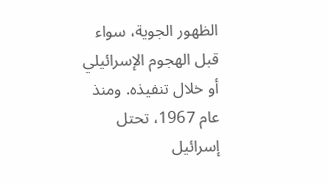الظهور الجوية، سواء قبل الهجوم الإسرائيلي أو خلال تنفيذه. ومنذ عام 1967، تحتل إسرائيل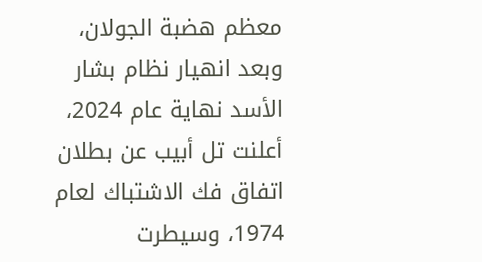معظم هضبة الجولان، وبعد انهيار نظام بشار الأسد نهاية عام 2024، أعلنت تل أبيب عن بطلان اتفاق فك الاشتباك لعام 1974، وسيطرت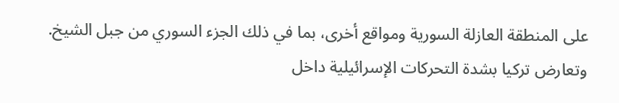على المنطقة العازلة السورية ومواقع أخرى، بما في ذلك الجزء السوري من جبل الشيخ. وتعارض تركيا بشدة التحركات الإسرائيلية داخل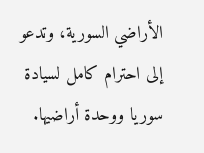الأراضي السورية، وتدعو إلى احترام كامل لسيادة سوريا ووحدة أراضيها.